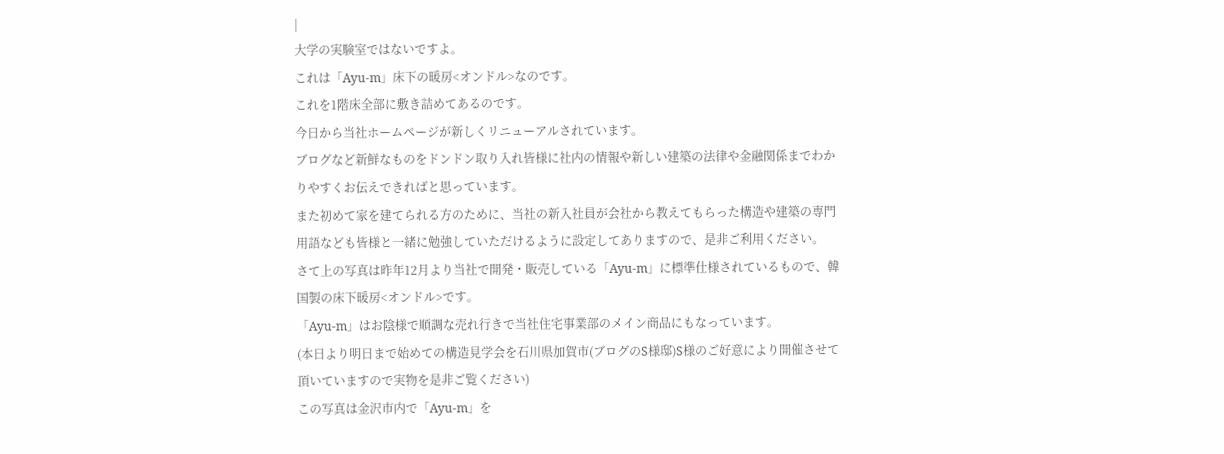|
大学の実験室ではないですよ。
これは「Ayu-m」床下の暖房<オンドル>なのです。
これを1階床全部に敷き詰めてあるのです。
今日から当社ホームページが新しくリニューアルされています。
ブログなど新鮮なものをドンドン取り入れ皆様に社内の情報や新しい建築の法律や金融関係までわかりやすくお伝えできればと思っています。
また初めて家を建てられる方のために、当社の新入社員が会社から教えてもらった構造や建築の専門用語なども皆様と一緒に勉強していただけるように設定してありますので、是非ご利用ください。
さて上の写真は昨年12月より当社で開発・販売している「Ayu-m」に標準仕様されているもので、韓国製の床下暖房<オンドル>です。
「Ayu-m」はお陰様で順調な売れ行きで当社住宅事業部のメイン商品にもなっています。
(本日より明日まで始めての構造見学会を石川県加賀市(ブログのS様邸)S様のご好意により開催させて頂いていますので実物を是非ご覧ください)
この写真は金沢市内で「Ayu-m」を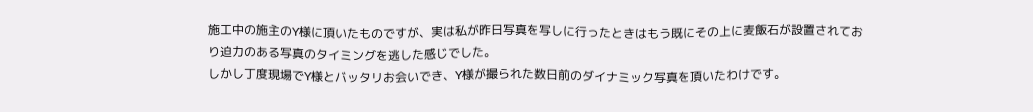施工中の施主のY様に頂いたものですが、実は私が昨日写真を写しに行ったときはもう既にその上に麦飯石が設置されており迫力のある写真のタイミングを逃した感じでした。
しかし丁度現場でY様とバッタリお会いでき、Y様が撮られた数日前のダイナミック写真を頂いたわけです。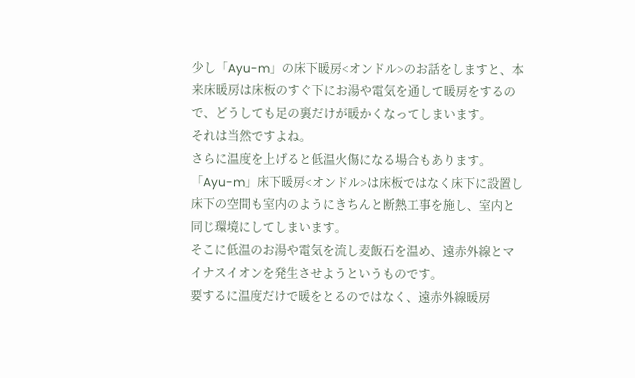少し「Ayu-m」の床下暖房<オンドル>のお話をしますと、本来床暖房は床板のすぐ下にお湯や電気を通して暖房をするので、どうしても足の裏だけが暖かくなってしまいます。
それは当然ですよね。
さらに温度を上げると低温火傷になる場合もあります。
「Ayu-m」床下暖房<オンドル>は床板ではなく床下に設置し床下の空間も室内のようにきちんと断熱工事を施し、室内と同じ環境にしてしまいます。
そこに低温のお湯や電気を流し麦飯石を温め、遠赤外線とマイナスイオンを発生させようというものです。
要するに温度だけで暖をとるのではなく、遠赤外線暖房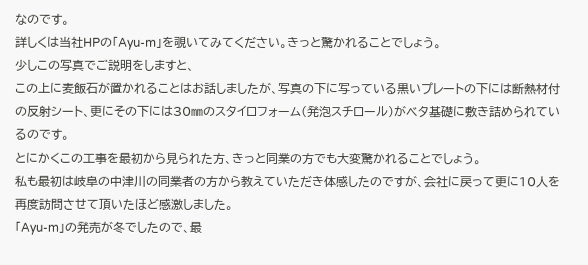なのです。
詳しくは当社HPの「Ayu-m」を覗いてみてください。きっと驚かれることでしょう。
少しこの写真でご説明をしますと、
この上に麦飯石が置かれることはお話しましたが、写真の下に写っている黒いプレートの下には断熱材付の反射シート、更にその下には30㎜のスタイロフォーム(発泡スチロール)がベタ基礎に敷き詰められているのです。
とにかくこの工事を最初から見られた方、きっと同業の方でも大変驚かれることでしょう。
私も最初は岐阜の中津川の同業者の方から教えていただき体感したのですが、会社に戻って更に10人を再度訪問させて頂いたほど感激しました。
「Ayu-m」の発売が冬でしたので、最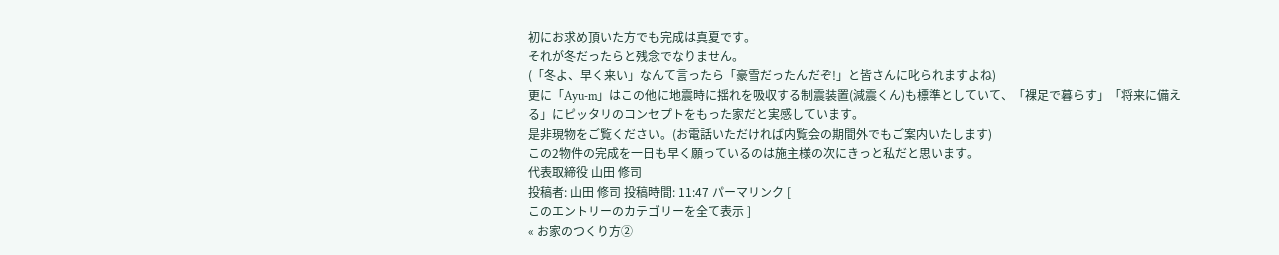初にお求め頂いた方でも完成は真夏です。
それが冬だったらと残念でなりません。
(「冬よ、早く来い」なんて言ったら「豪雪だったんだぞ!」と皆さんに叱られますよね)
更に「Ayu-m」はこの他に地震時に揺れを吸収する制震装置(減震くん)も標準としていて、「裸足で暮らす」「将来に備える」にピッタリのコンセプトをもった家だと実感しています。
是非現物をご覧ください。(お電話いただければ内覧会の期間外でもご案内いたします)
この2物件の完成を一日も早く願っているのは施主様の次にきっと私だと思います。
代表取締役 山田 修司
投稿者: 山田 修司 投稿時間: 11:47 パーマリンク [
このエントリーのカテゴリーを全て表示 ]
« お家のつくり方②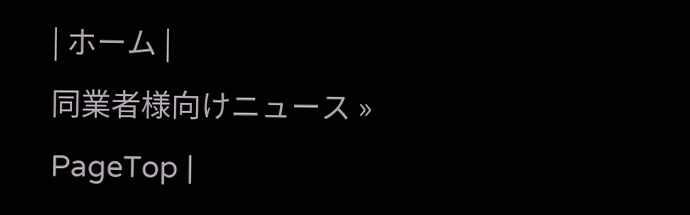| ホーム |
同業者様向けニュース »
PageTop |